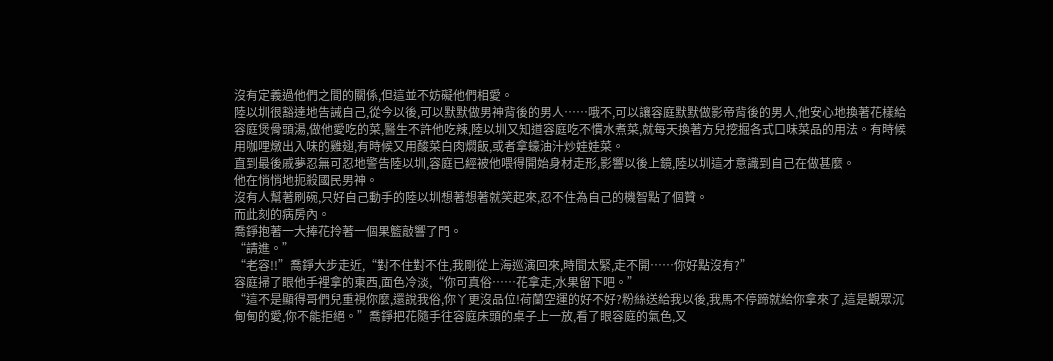沒有定義過他們之間的關係,但這並不妨礙他們相愛。
陸以圳很豁達地告誡自己,從今以後,可以默默做男神背後的男人……哦不,可以讓容庭默默做影帝背後的男人,他安心地換著花樣給容庭煲骨頭湯,做他愛吃的菜,醫生不許他吃辣,陸以圳又知道容庭吃不慣水煮菜,就每天換著方兒挖掘各式口味菜品的用法。有時候用咖哩燉出入味的雞翅,有時候又用酸菜白肉燜飯,或者拿蠔油汁炒娃娃菜。
直到最後戚夢忍無可忍地警告陸以圳,容庭已經被他喂得開始身材走形,影響以後上鏡,陸以圳這才意識到自己在做甚麼。
他在悄悄地扼殺國民男神。
沒有人幫著刷碗,只好自己動手的陸以圳想著想著就笑起來,忍不住為自己的機智點了個贊。
而此刻的病房內。
喬錚抱著一大捧花拎著一個果籃敲響了門。
“請進。”
“老容!!”喬錚大步走近,“對不住對不住,我剛從上海巡演回來,時間太緊,走不開……你好點沒有?”
容庭掃了眼他手裡拿的東西,面色冷淡,“你可真俗……花拿走,水果留下吧。”
“這不是顯得哥們兒重視你麼,還說我俗,你丫更沒品位!荷蘭空運的好不好?粉絲送給我以後,我馬不停蹄就給你拿來了,這是觀眾沉甸甸的愛,你不能拒絕。”喬錚把花隨手往容庭床頭的桌子上一放,看了眼容庭的氣色,又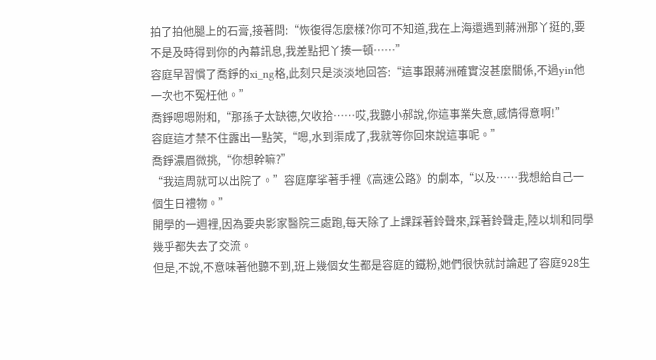拍了拍他腿上的石膏,接著問:“恢復得怎麼樣?你可不知道,我在上海還遇到蔣洲那丫挺的,要不是及時得到你的內幕訊息,我差點把丫揍一頓……”
容庭早習慣了喬錚的xi_ng格,此刻只是淡淡地回答:“這事跟蔣洲確實沒甚麼關係,不過yin他一次也不冤枉他。”
喬錚嗯嗯附和,“那孫子太缺德,欠收拾……哎,我聽小郝說,你這事業失意,感情得意啊!”
容庭這才禁不住露出一點笑,“嗯,水到渠成了,我就等你回來說這事呢。”
喬錚濃眉微挑,“你想幹嘛?”
“我這周就可以出院了。”容庭摩挲著手裡《高速公路》的劇本,“以及……我想給自己一個生日禮物。”
開學的一週裡,因為要央影家醫院三處跑,每天除了上課踩著鈴聲來,踩著鈴聲走,陸以圳和同學幾乎都失去了交流。
但是,不說,不意味著他聽不到,班上幾個女生都是容庭的鐵粉,她們很快就討論起了容庭928生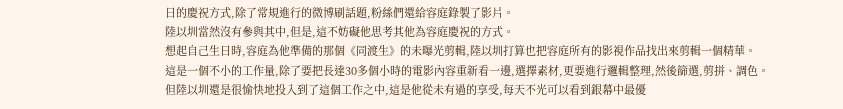日的慶祝方式,除了常規進行的微博刷話題,粉絲們還給容庭錄製了影片。
陸以圳當然沒有參與其中,但是,這不妨礙他思考其他為容庭慶祝的方式。
想起自己生日時,容庭為他準備的那個《同渡生》的未曝光剪輯,陸以圳打算也把容庭所有的影視作品找出來剪輯一個精華。
這是一個不小的工作量,除了要把長達30多個小時的電影內容重新看一邊,選擇素材,更要進行邏輯整理,然後篩選,剪拼、調色。
但陸以圳還是很愉快地投入到了這個工作之中,這是他從未有過的享受,每天不光可以看到銀幕中最優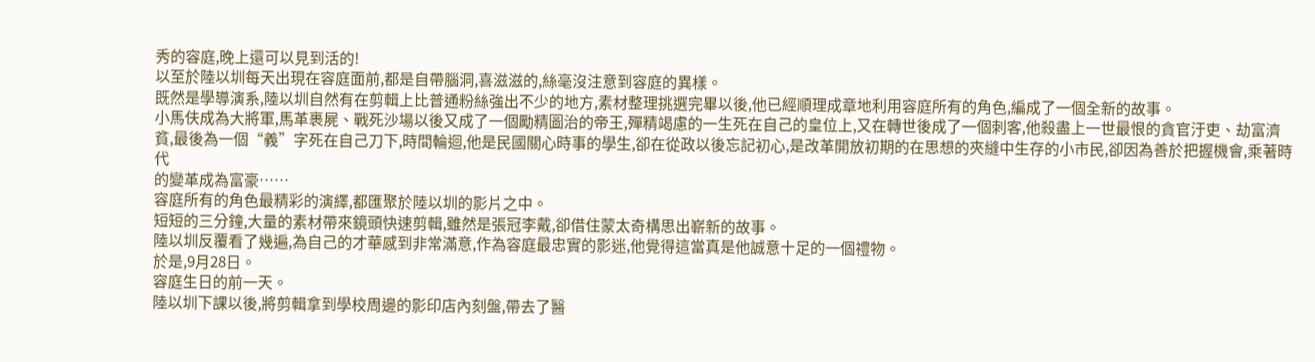秀的容庭,晚上還可以見到活的!
以至於陸以圳每天出現在容庭面前,都是自帶腦洞,喜滋滋的,絲毫沒注意到容庭的異樣。
既然是學導演系,陸以圳自然有在剪輯上比普通粉絲強出不少的地方,素材整理挑選完畢以後,他已經順理成章地利用容庭所有的角色,編成了一個全新的故事。
小馬伕成為大將軍,馬革裹屍、戰死沙場以後又成了一個勵精圖治的帝王,殫精竭慮的一生死在自己的皇位上,又在轉世後成了一個刺客,他殺盡上一世最恨的貪官汙吏、劫富濟貧,最後為一個“義”字死在自己刀下,時間輪迴,他是民國關心時事的學生,卻在從政以後忘記初心,是改革開放初期的在思想的夾縫中生存的小市民,卻因為善於把握機會,乘著時代
的變革成為富豪……
容庭所有的角色最精彩的演繹,都匯聚於陸以圳的影片之中。
短短的三分鐘,大量的素材帶來鏡頭快速剪輯,雖然是張冠李戴,卻借住蒙太奇構思出嶄新的故事。
陸以圳反覆看了幾遍,為自己的才華感到非常滿意,作為容庭最忠實的影迷,他覺得這當真是他誠意十足的一個禮物。
於是,9月28日。
容庭生日的前一天。
陸以圳下課以後,將剪輯拿到學校周邊的影印店內刻盤,帶去了醫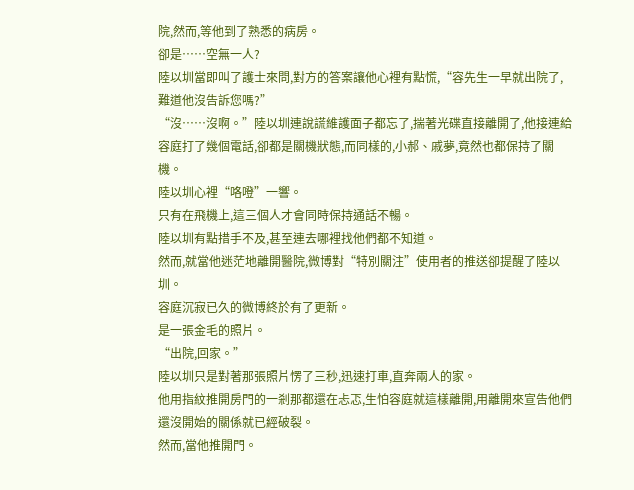院,然而,等他到了熟悉的病房。
卻是……空無一人?
陸以圳當即叫了護士來問,對方的答案讓他心裡有點慌,“容先生一早就出院了,難道他沒告訴您嗎?”
“沒……沒啊。”陸以圳連說謊維護面子都忘了,揣著光碟直接離開了,他接連給容庭打了幾個電話,卻都是關機狀態,而同樣的,小郝、戚夢,竟然也都保持了關機。
陸以圳心裡“咯噔”一響。
只有在飛機上,這三個人才會同時保持通話不暢。
陸以圳有點措手不及,甚至連去哪裡找他們都不知道。
然而,就當他迷茫地離開醫院,微博對“特別關注”使用者的推送卻提醒了陸以圳。
容庭沉寂已久的微博終於有了更新。
是一張金毛的照片。
“出院,回家。”
陸以圳只是對著那張照片愣了三秒,迅速打車,直奔兩人的家。
他用指紋推開房門的一剎那都還在忐忑,生怕容庭就這樣離開,用離開來宣告他們還沒開始的關係就已經破裂。
然而,當他推開門。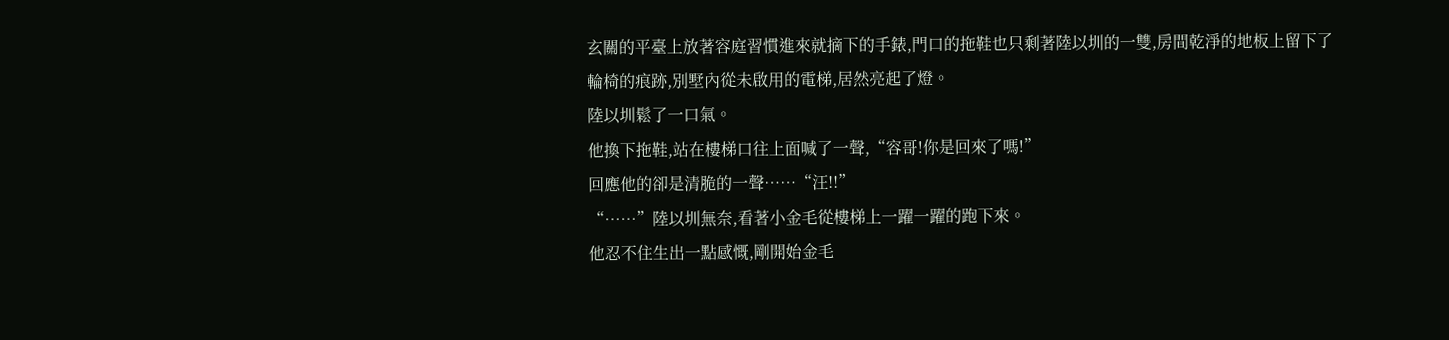玄關的平臺上放著容庭習慣進來就摘下的手錶,門口的拖鞋也只剩著陸以圳的一雙,房間乾淨的地板上留下了輪椅的痕跡,別墅內從未啟用的電梯,居然亮起了燈。
陸以圳鬆了一口氣。
他換下拖鞋,站在樓梯口往上面喊了一聲,“容哥!你是回來了嗎!”
回應他的卻是清脆的一聲……“汪!!”
“……”陸以圳無奈,看著小金毛從樓梯上一躍一躍的跑下來。
他忍不住生出一點感慨,剛開始金毛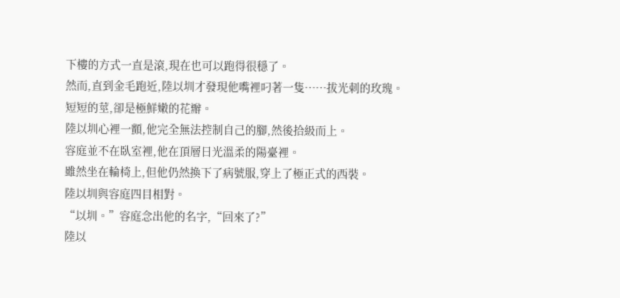下樓的方式一直是滾,現在也可以跑得很穩了。
然而,直到金毛跑近,陸以圳才發現他嘴裡叼著一隻……拔光刺的玫瑰。
短短的莖,卻是極鮮嫩的花瓣。
陸以圳心裡一顫,他完全無法控制自己的腳,然後拾級而上。
容庭並不在臥室裡,他在頂層日光溫柔的陽臺裡。
雖然坐在輪椅上,但他仍然換下了病號服,穿上了極正式的西裝。
陸以圳與容庭四目相對。
“以圳。”容庭念出他的名字,“回來了?”
陸以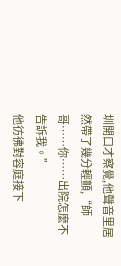圳開口才察覺,他聲音里居然帶了幾分輕顫,“師哥……你……出院怎麼不告訴我。”
他彷彿對容庭接下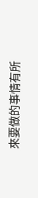來要做的事情有所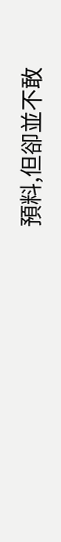預料,但卻並不敢